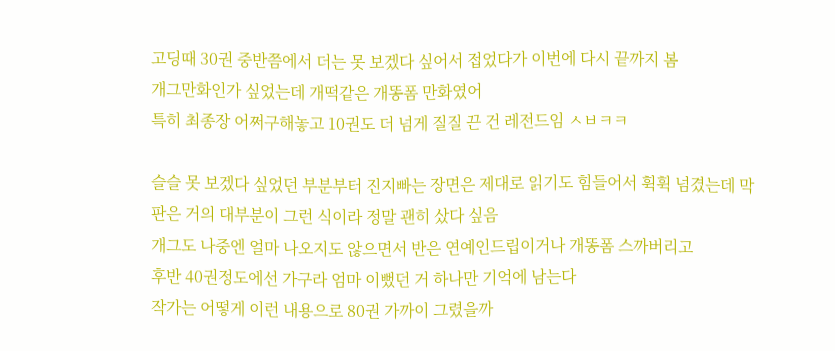고딩때 30권 중반쯤에서 더는 못 보겠다 싶어서 접었다가 이번에 다시 끝까지 봄
개그만화인가 싶었는데 개떡같은 개똥폼 만화였어
특히 최종장 어쩌구해놓고 10권도 더 넘게 질질 끈 건 레전드임 ㅅㅂㅋㅋ

슬슬 못 보겠다 싶었던 부분부터 진지빠는 장면은 제대로 읽기도 힘들어서 휙휙 넘겼는데 막판은 거의 대부분이 그런 식이라 정말 괜히 샀다 싶음
개그도 나중엔 얼마 나오지도 않으면서 반은 연예인드립이거나 개똥폼 스까버리고
후반 40권정도에선 가구라 엄마 이뻤던 거 하나만 기억에 남는다
작가는 어떻게 이런 내용으로 80권 가까이 그렸을까